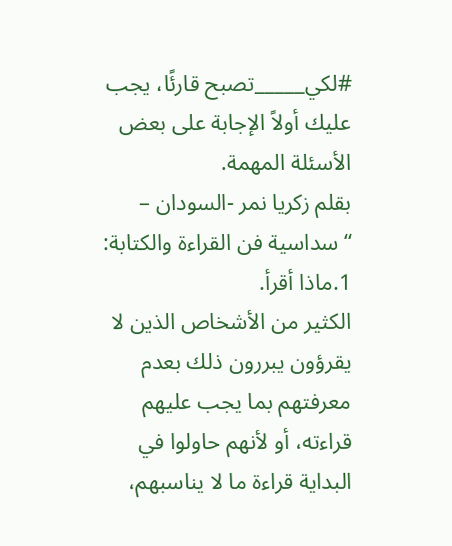#لكي_____تصبح قارئًا، يجب عليك أولاً الإجابة على بعض الأسئلة المهمة.
بقلم زكريا نمر -السودان –
“سداسية فن القراءة والكتابة:
1.ماذا أقرأ.
الكثير من الأشخاص الذين لا يقرؤون يبررون ذلك بعدم معرفتهم بما يجب عليهم قراءته، أو لأنهم حاولوا في البداية قراءة ما لا يناسبهم،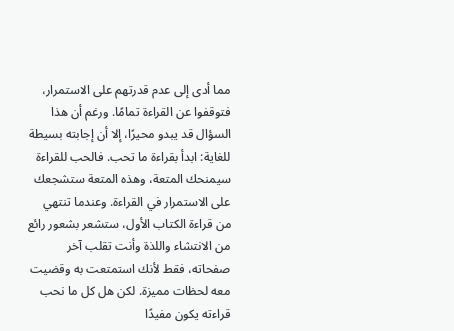مما أدى إلى عدم قدرتهم على الاستمرار، فتوقفوا عن القراءة تمامًا. ورغم أن هذا السؤال قد يبدو محيرًا، إلا أن إجابته بسيطة للغاية: ابدأ بقراءة ما تحب. فالحب للقراءة سيمنحك المتعة، وهذه المتعة ستشجعك على الاستمرار في القراءة. وعندما تنتهي من قراءة الكتاب الأول، ستشعر بشعور رائع من الانتشاء واللذة وأنت تقلب آخر صفحاته، فقط لأنك استمتعت به وقضيت معه لحظات مميزة. لكن هل كل ما نحب قراءته يكون مفيدًا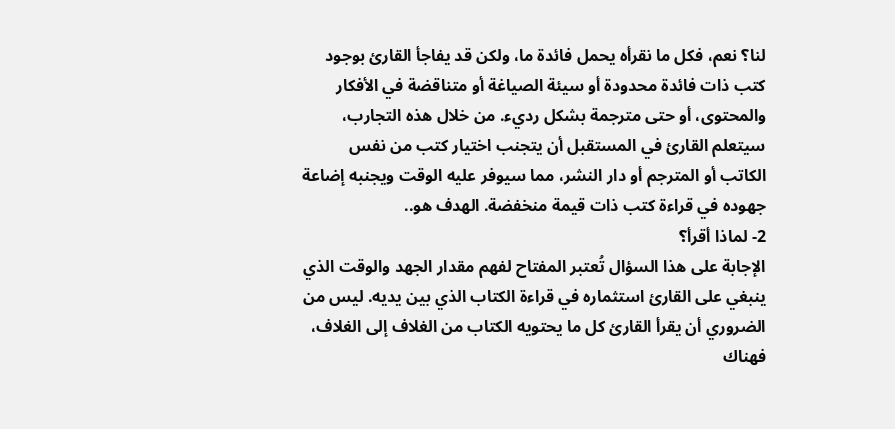لنا؟ نعم، فكل ما نقرأه يحمل فائدة ما، ولكن قد يفاجأ القارئ بوجود كتب ذات فائدة محدودة أو سيئة الصياغة أو متناقضة في الأفكار والمحتوى، أو حتى مترجمة بشكل رديء. من خلال هذه التجارب، سيتعلم القارئ في المستقبل أن يتجنب اختيار كتب من نفس الكاتب أو المترجم أو دار النشر، مما سيوفر عليه الوقت ويجنبه إضاعة جهوده في قراءة كتب ذات قيمة منخفضة. الهدف هو..
2- لماذا أقرأ؟
الإجابة على هذا السؤال تُعتبر المفتاح لفهم مقدار الجهد والوقت الذي ينبغي على القارئ استثماره في قراءة الكتاب الذي بين يديه. ليس من الضروري أن يقرأ القارئ كل ما يحتويه الكتاب من الغلاف إلى الغلاف، فهناك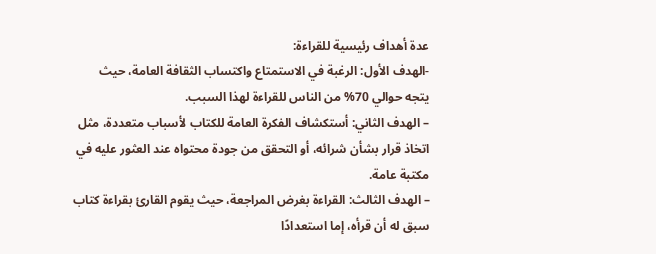عدة أهداف رئيسية للقراءة:
-الهدف الأول: الرغبة في الاستمتاع واكتساب الثقافة العامة، حيث يتجه حوالي 70% من الناس للقراءة لهذا السبب.
– الهدف الثاني: أستكشاف الفكرة العامة للكتاب لأسباب متعددة، مثل اتخاذ قرار بشأن شرائه، أو التحقق من جودة محتواه عند العثور عليه في مكتبة عامة.
– الهدف الثالث: القراءة بغرض المراجعة، حيث يقوم القارئ بقراءة كتاب سبق له أن قرأه، إما استعدادًا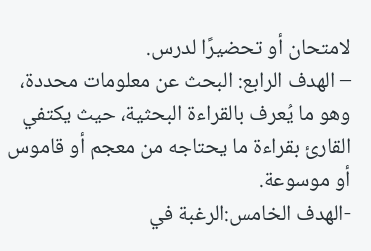لامتحان أو تحضيرًا لدرس.
– الهدف الرابع: البحث عن معلومات محددة، وهو ما يُعرف بالقراءة البحثية، حيث يكتفي القارئ بقراءة ما يحتاجه من معجم أو قاموس أو موسوعة.
-الهدف الخامس:الرغبة في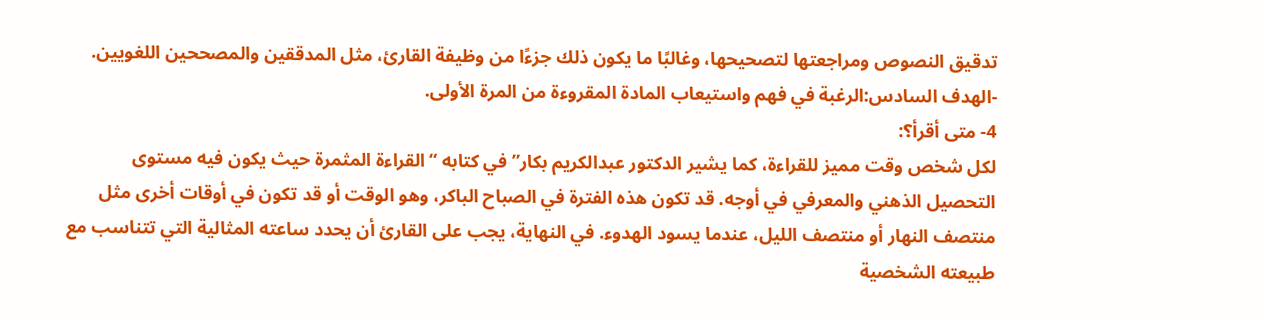تدقيق النصوص ومراجعتها لتصحيحها، وغالبًا ما يكون ذلك جزءًا من وظيفة القارئ، مثل المدققين والمصححين اللغويين.
-الهدف السادس:الرغبة في فهم واستيعاب المادة المقروءة من المرة الأولى.
4- متى أقرأ؟:
لكل شخص وقت مميز للقراءة، كما يشير الدكتور عبدالكريم بكار” في كتابه “القراءة المثمرة حيث يكون فيه مستوى التحصيل الذهني والمعرفي في أوجه. قد تكون هذه الفترة في الصباح الباكر، وهو الوقت أو قد تكون في أوقات أخرى مثل منتصف النهار أو منتصف الليل، عندما يسود الهدوء. في النهاية، يجب على القارئ أن يحدد ساعته المثالية التي تتناسب مع طبيعته الشخصية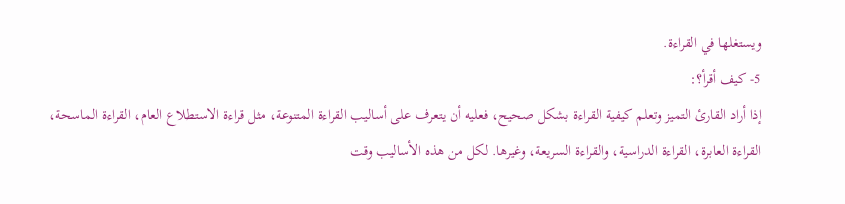ويستغلها في القراءة.
5- كيف أقرأ؟:
إذا أراد القارئ التميز وتعلم كيفية القراءة بشكل صحيح، فعليه أن يتعرف على أساليب القراءة المتنوعة، مثل قراءة الاستطلاع العام، القراءة الماسحة، القراءة العابرة، القراءة الدراسية، والقراءة السريعة، وغيرها. لكل من هذه الأساليب وقت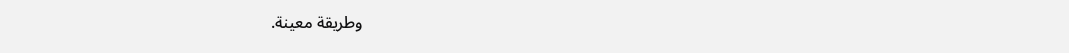وطريقة معينة.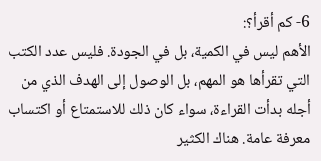6- كم أقرأ؟:
الأهم ليس في الكمية، بل في الجودة. فليس عدد الكتب التي تقرأها هو المهم، بل الوصول إلى الهدف الذي من أجله بدأت القراءة، سواء كان ذلك للاستمتاع أو اكتساب معرفة عامة. هناك الكثير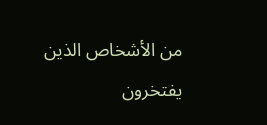من الأشخاص الذين يفتخرون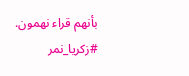بأنهم قراء نهمون.
#زكريا_نمر